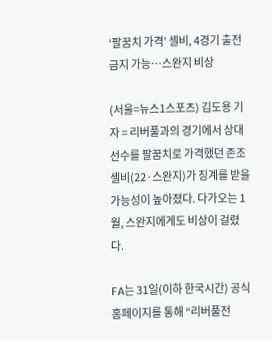‘팔꿈치 가격’ 셸비, 4경기 출전금지 가능…스완지 비상

(서울=뉴스1스포츠) 김도용 기자 = 리버풀과의 경기에서 상대 선수를 팔꿈치로 가격했던 존조 셸비(22·스완지)가 징계를 받을 가능성이 높아졌다. 다가오는 1월, 스완지에게도 비상이 걸렸다.

FA는 31일(이하 한국시간) 공식 홈페이지를 통해 “리버풀전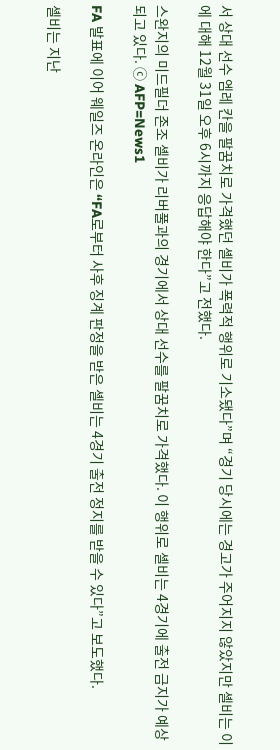서 상대 선수 엠레 칸을 팔꿈치로 가격했던 셸비가 폭력적 행위로 기소됐다”며 “경기 당시에는 경고가 주어지지 않았지만 셸비는 이에 대해 12월 31일 오후 6시까지 응답해야 한다”고 전했다.

스완지의 미드필더 존조 셸비가 리버풀과의 경기에서 상대 선수를 팔꿈치로 가격했다. 이 행위로 셸비는 4경기에 출전 금지가 예상되고 있다. ⓒ AFP=News1

FA 발표에 이어 웨일즈 온라인은 “FA로부터 사후 징계 판정을 받은 셸비는 4경기 출전 정지를 받을 수 있다”고 보도했다.

셸비는 지난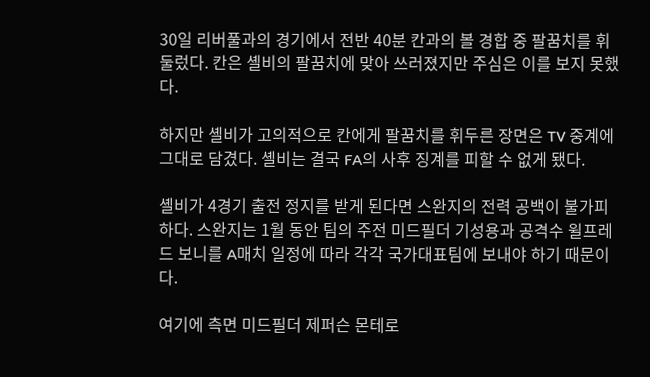30일 리버풀과의 경기에서 전반 40분 칸과의 볼 경합 중 팔꿈치를 휘둘렀다. 칸은 셸비의 팔꿈치에 맞아 쓰러졌지만 주심은 이를 보지 못했다.

하지만 셸비가 고의적으로 칸에게 팔꿈치를 휘두른 장면은 TV 중계에 그대로 담겼다. 셸비는 결국 FA의 사후 징계를 피할 수 없게 됐다.

셸비가 4경기 출전 정지를 받게 된다면 스완지의 전력 공백이 불가피하다. 스완지는 1월 동안 팀의 주전 미드필더 기성용과 공격수 윌프레드 보니를 A매치 일정에 따라 각각 국가대표팀에 보내야 하기 때문이다.

여기에 측면 미드필더 제퍼슨 몬테로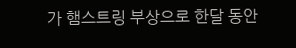가 햄스트링 부상으로 한달 동안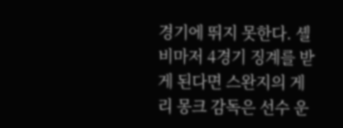경기에 뛰지 못한다. 셸비마저 4경기 징계를 받게 된다면 스완지의 게리 몽크 감독은 선수 운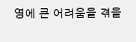영에 큰 어려움을 겪을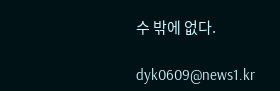수 밖에 없다.

dyk0609@news1.kr